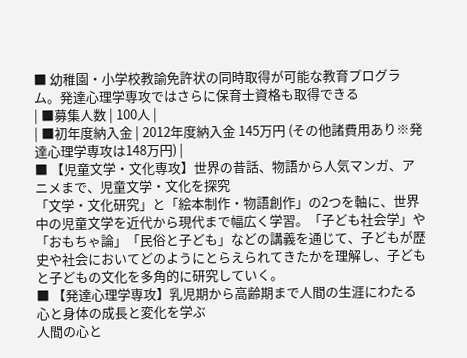■ 幼稚園・小学校教諭免許状の同時取得が可能な教育プログラム。発達心理学専攻ではさらに保育士資格も取得できる
| ■募集人数 | 100人 |
| ■初年度納入金 | 2012年度納入金 145万円 (その他諸費用あり※発達心理学専攻は148万円) |
■ 【児童文学・文化専攻】世界の昔話、物語から人気マンガ、アニメまで、児童文学・文化を探究
「文学・文化研究」と「絵本制作・物語創作」の2つを軸に、世界中の児童文学を近代から現代まで幅広く学習。「子ども社会学」や「おもちゃ論」「民俗と子ども」などの講義を通じて、子どもが歴史や社会においてどのようにとらえられてきたかを理解し、子どもと子どもの文化を多角的に研究していく。
■ 【発達心理学専攻】乳児期から高齢期まで人間の生涯にわたる心と身体の成長と変化を学ぶ
人間の心と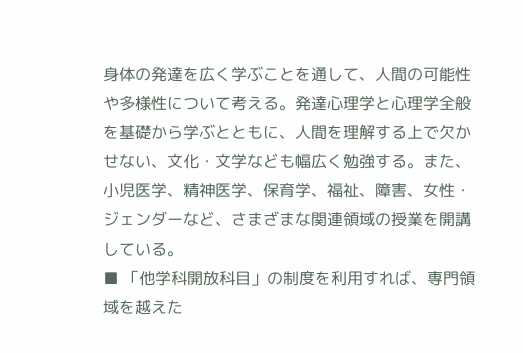身体の発達を広く学ぶことを通して、人間の可能性や多様性について考える。発達心理学と心理学全般を基礎から学ぶとともに、人間を理解する上で欠かせない、文化・文学なども幅広く勉強する。また、小児医学、精神医学、保育学、福祉、障害、女性・ジェンダーなど、さまざまな関連領域の授業を開講している。
■ 「他学科開放科目」の制度を利用すれば、専門領域を越えた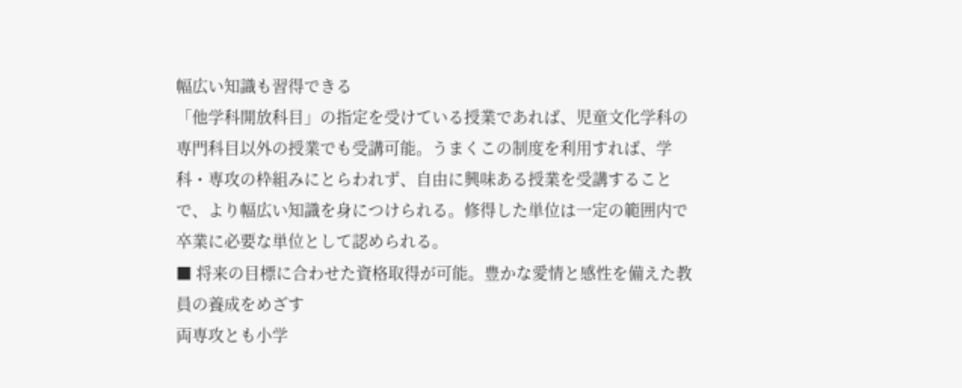幅広い知識も習得できる
「他学科開放科目」の指定を受けている授業であれば、児童文化学科の専門科目以外の授業でも受講可能。うまくこの制度を利用すれば、学科・専攻の枠組みにとらわれず、自由に興味ある授業を受講することで、より幅広い知識を身につけられる。修得した単位は一定の範囲内で卒業に必要な単位として認められる。
■ 将来の目標に合わせた資格取得が可能。豊かな愛情と感性を備えた教員の養成をめざす
両専攻とも小学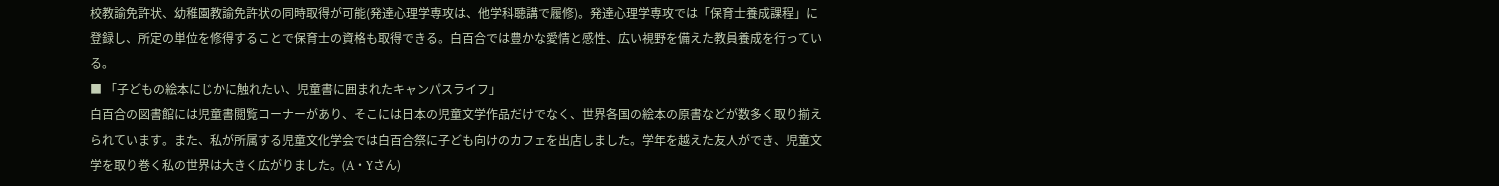校教諭免許状、幼稚園教諭免許状の同時取得が可能(発達心理学専攻は、他学科聴講で履修)。発達心理学専攻では「保育士養成課程」に登録し、所定の単位を修得することで保育士の資格も取得できる。白百合では豊かな愛情と感性、広い視野を備えた教員養成を行っている。
■ 「子どもの絵本にじかに触れたい、児童書に囲まれたキャンパスライフ」
白百合の図書館には児童書閲覧コーナーがあり、そこには日本の児童文学作品だけでなく、世界各国の絵本の原書などが数多く取り揃えられています。また、私が所属する児童文化学会では白百合祭に子ども向けのカフェを出店しました。学年を越えた友人ができ、児童文学を取り巻く私の世界は大きく広がりました。(A・Yさん)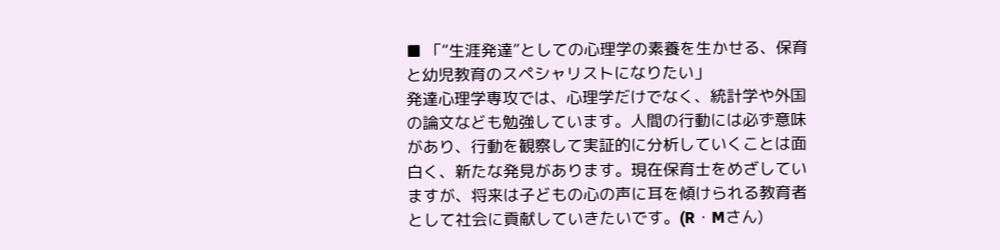■ 「“生涯発達”としての心理学の素養を生かせる、保育と幼児教育のスペシャリストになりたい」
発達心理学専攻では、心理学だけでなく、統計学や外国の論文なども勉強しています。人間の行動には必ず意味があり、行動を観察して実証的に分析していくことは面白く、新たな発見があります。現在保育士をめざしていますが、将来は子どもの心の声に耳を傾けられる教育者として社会に貢献していきたいです。(R・Mさん)